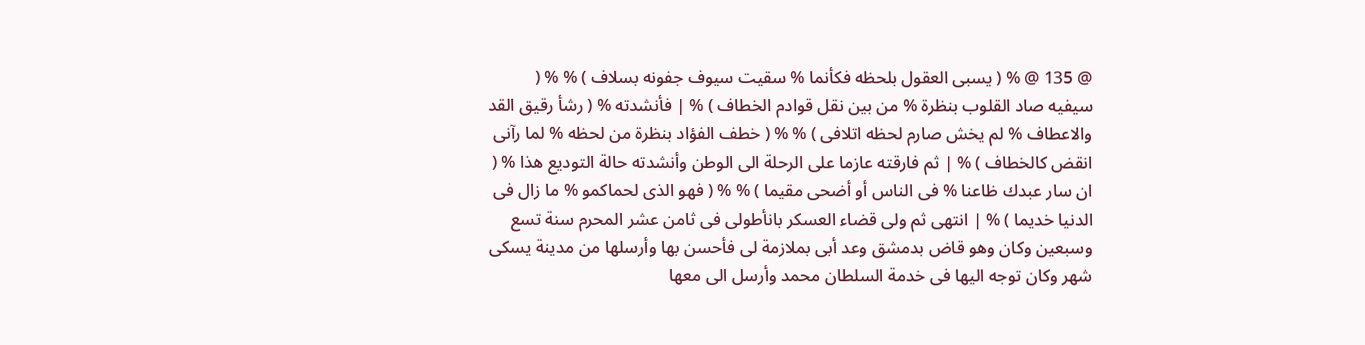@ 135 @ % ( يسبى العقول بلحظه فكأنما % سقيت سيوف جفونه بسلاف ) % % ( سيفيه صاد القلوب بنظرة % من بين نقل قوادم الخطاف ) % | فأنشدته % ( رشأ رقيق القد والاعطاف % لم يخش صارم لحظه اتلافى ) % % ( خطف الفؤاد بنظرة من لحظه % لما رآنى انقض كالخطاف ) % | ثم فارقته عازما على الرحلة الى الوطن وأنشدته حالة التوديع هذا % ( ان سار عبدك ظاعنا % فى الناس أو أضحى مقيما ) % % ( فهو الذى لحماكمو % ما زال فى الدنيا خديما ) % | انتهى ثم ولى قضاء العسكر بانأطولى فى ثامن عشر المحرم سنة تسع وسبعين وكان وهو قاض بدمشق وعد أبى بملازمة لى فأحسن بها وأرسلها من مدينة يسكى شهر وكان توجه اليها فى خدمة السلطان محمد وأرسل الى معها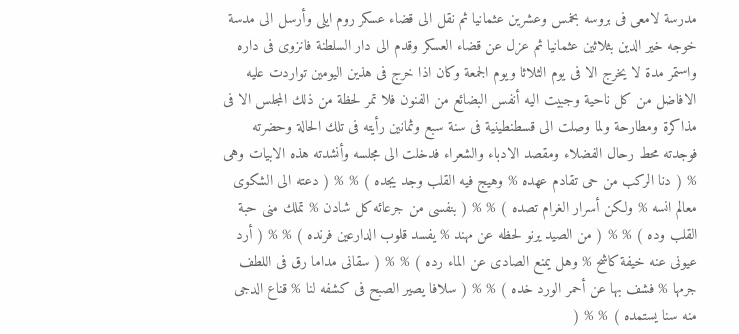مدرسة لامعى فى بروسه بخمس وعشرين عثمانيا ثم نقل الى قضاء عسكر روم ايلى وأرسل الى مدسة خوجه خير الدين بثلاثين عثمانيا ثم عزل عن قضاء العسكر وقدم الى دار السلطنة فانزوى فى داره واستمر مدة لا يخرج الا فى يوم الثلاثا ويوم الجمعة وكان اذا خرج فى هذين اليومين تواردت عليه الافاضل من كل ناحية وجبيت اليه أنفس البضائع من الفنون فلا تمر لحظة من ذلك المجلس الا فى مذاكرة ومطارحة ولما وصلت الى قسطنطينية فى سنة سبع وثمانين رأيته فى تلك الحالة وحضرته فوجدته محط رحال الفضلاء ومقصد الادباء والشعراء فدخلت الى مجلسه وأنشدته هذه الابيات وهى % ( دنا الركب من حى تقادم عهده % وهيج فيه القلب وجد يجده ) % % ( دعته الى الشكوى معالم انسه % ولكن أسرار الغرام تصده ) % % ( بنفسى من جرعائه كل شادن % تملك منى حبة القلب وده ) % % ( من الصيد يرنو لحظه عن مهند % يفسد قلوب الدارعين فرنده ) % % ( أرد عيونى عنه خيفة كاشح % وهل يمنع الصادى عن الماء رده ) % % ( سقانى مداما رق فى اللطف جرمها % فشف بها عن أحمر الورد خده ) % % ( سلافا يصير الصبح فى كشفه لنا % قناع الدجى منه سنا يستمده ) % % (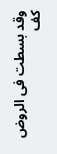وقد بسطت فى الروض كف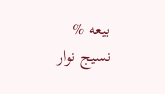بيعه % نسيج نوار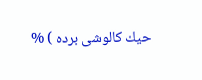حيك كالوشى برده ) %